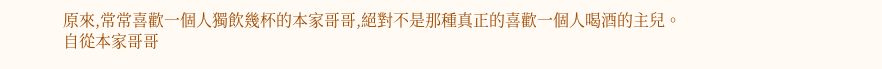原來,常常喜歡一個人獨飲幾杯的本家哥哥,絕對不是那種真正的喜歡一個人喝酒的主兒。
自從本家哥哥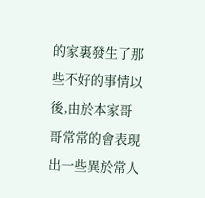的家裏發生了那些不好的事情以後,由於本家哥哥常常的會表現出一些異於常人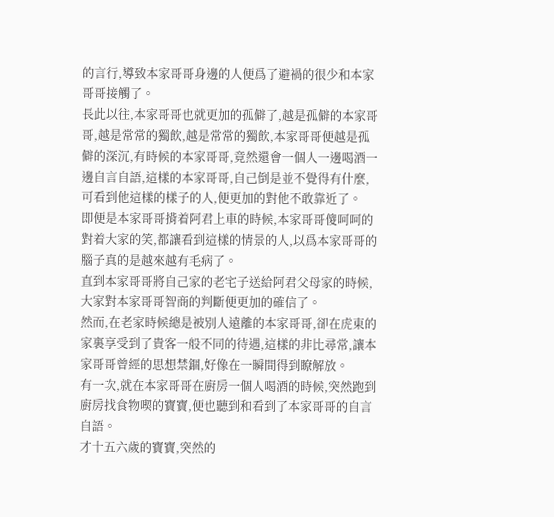的言行,導致本家哥哥身邊的人便爲了避禍的很少和本家哥哥接觸了。
長此以往,本家哥哥也就更加的孤僻了,越是孤僻的本家哥哥,越是常常的獨飲,越是常常的獨飲,本家哥哥便越是孤僻的深沉,有時候的本家哥哥,竟然還會一個人一邊喝酒一邊自言自語,這樣的本家哥哥,自己倒是並不覺得有什麼,可看到他這樣的樣子的人,便更加的對他不敢靠近了。
即便是本家哥哥揹着阿君上車的時候,本家哥哥傻呵呵的對着大家的笑,都讓看到這樣的情景的人,以爲本家哥哥的腦子真的是越來越有毛病了。
直到本家哥哥將自己家的老宅子送給阿君父母家的時候,大家對本家哥哥智商的判斷便更加的確信了。
然而,在老家時候總是被別人遠離的本家哥哥,卻在虎東的家裏享受到了貴客一般不同的待遇,這樣的非比尋常,讓本家哥哥曾經的思想禁錮,好像在一瞬間得到瞭解放。
有一次,就在本家哥哥在廚房一個人喝酒的時候,突然跑到廚房找食物喫的寶寶,便也聽到和看到了本家哥哥的自言自語。
才十五六歲的寶寶,突然的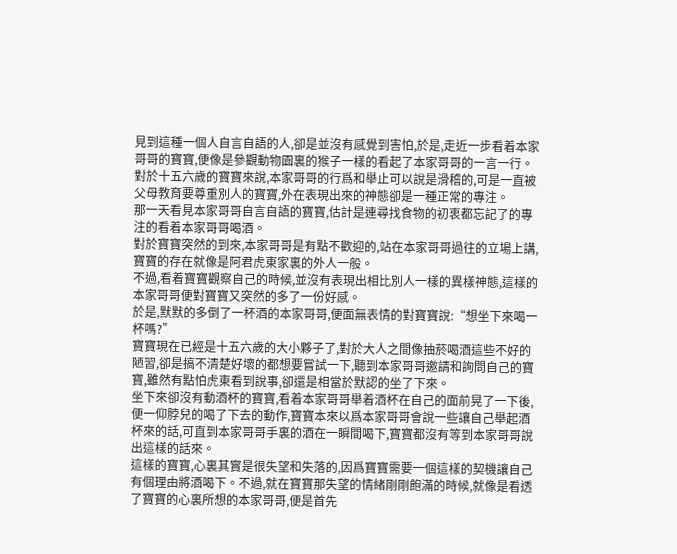見到這種一個人自言自語的人,卻是並沒有感覺到害怕,於是,走近一步看着本家哥哥的寶寶,便像是參觀動物園裏的猴子一樣的看起了本家哥哥的一言一行。
對於十五六歲的寶寶來說,本家哥哥的行爲和舉止可以說是滑稽的,可是一直被父母教育要尊重別人的寶寶,外在表現出來的神態卻是一種正常的專注。
那一天看見本家哥哥自言自語的寶寶,估計是連尋找食物的初衷都忘記了的專注的看着本家哥哥喝酒。
對於寶寶突然的到來,本家哥哥是有點不歡迎的,站在本家哥哥過往的立場上講,寶寶的存在就像是阿君虎東家裏的外人一般。
不過,看着寶寶觀察自己的時候,並沒有表現出相比別人一樣的異樣神態,這樣的本家哥哥便對寶寶又突然的多了一份好感。
於是,默默的多倒了一杯酒的本家哥哥,便面無表情的對寶寶說:“想坐下來喝一杯嗎?”
寶寶現在已經是十五六歲的大小夥子了,對於大人之間像抽菸喝酒這些不好的陋習,卻是搞不清楚好壞的都想要嘗試一下,聽到本家哥哥邀請和詢問自己的寶寶,雖然有點怕虎東看到說事,卻還是相當於默認的坐了下來。
坐下來卻沒有動酒杯的寶寶,看着本家哥哥舉着酒杯在自己的面前晃了一下後,便一仰脖兒的喝了下去的動作,寶寶本來以爲本家哥哥會說一些讓自己舉起酒杯來的話,可直到本家哥哥手裏的酒在一瞬間喝下,寶寶都沒有等到本家哥哥說出這樣的話來。
這樣的寶寶,心裏其實是很失望和失落的,因爲寶寶需要一個這樣的契機讓自己有個理由將酒喝下。不過,就在寶寶那失望的情緒剛剛飽滿的時候,就像是看透了寶寶的心裏所想的本家哥哥,便是首先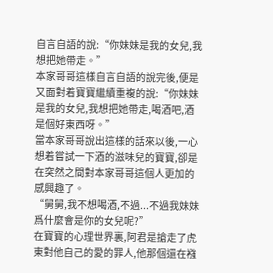自言自語的說:“你妹妹是我的女兒,我想把她帶走。”
本家哥哥這樣自言自語的說完後,便是又面對着寶寶繼續重複的說:“你妹妹是我的女兒,我想把她帶走,喝酒吧,酒是個好東西呀。”
當本家哥哥說出這樣的話來以後,一心想着嘗試一下酒的滋味兒的寶寶,卻是在突然之間對本家哥哥這個人更加的感興趣了。
“舅舅,我不想喝酒,不過...不過我妹妹爲什麼會是你的女兒呢?”
在寶寶的心理世界裏,阿君是搶走了虎東對他自己的愛的罪人,他那個還在襁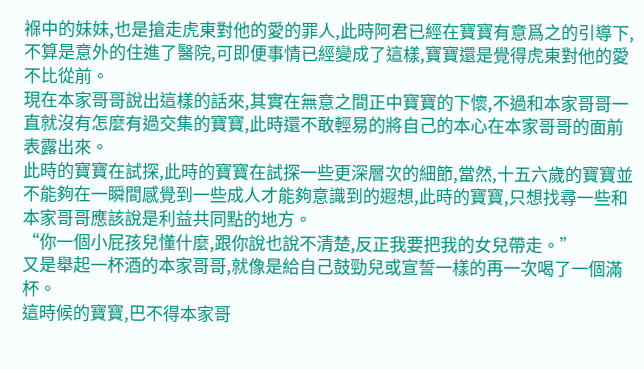褓中的妹妹,也是搶走虎東對他的愛的罪人,此時阿君已經在寶寶有意爲之的引導下,不算是意外的住進了醫院,可即便事情已經變成了這樣,寶寶還是覺得虎東對他的愛不比從前。
現在本家哥哥說出這樣的話來,其實在無意之間正中寶寶的下懷,不過和本家哥哥一直就沒有怎麼有過交集的寶寶,此時還不敢輕易的將自己的本心在本家哥哥的面前表露出來。
此時的寶寶在試探,此時的寶寶在試探一些更深層次的細節,當然,十五六歲的寶寶並不能夠在一瞬間感覺到一些成人才能夠意識到的遐想,此時的寶寶,只想找尋一些和本家哥哥應該說是利益共同點的地方。
“你一個小屁孩兒懂什麼,跟你說也說不清楚,反正我要把我的女兒帶走。”
又是舉起一杯酒的本家哥哥,就像是給自己鼓勁兒或宣誓一樣的再一次喝了一個滿杯。
這時候的寶寶,巴不得本家哥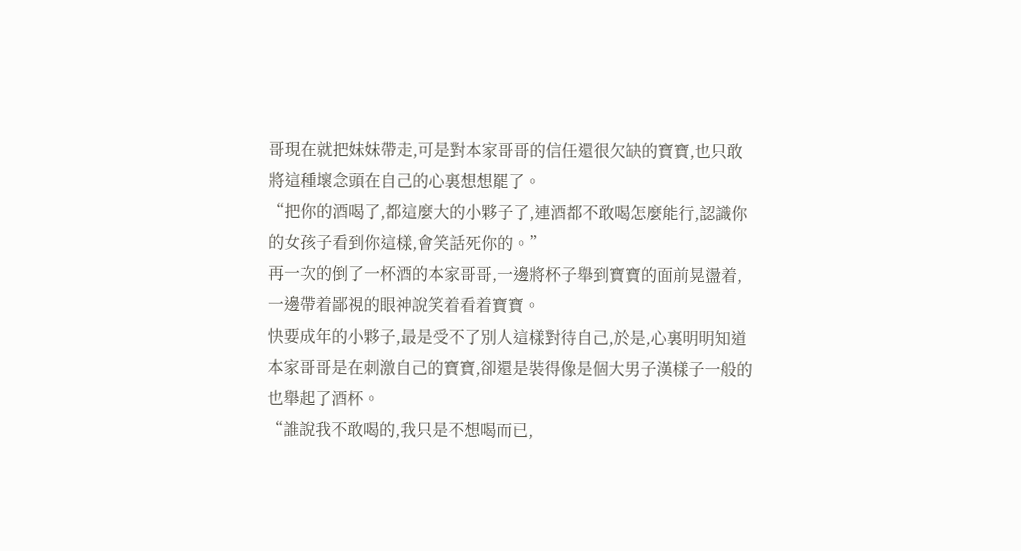哥現在就把妹妹帶走,可是對本家哥哥的信任還很欠缺的寶寶,也只敢將這種壞念頭在自己的心裏想想罷了。
“把你的酒喝了,都這麼大的小夥子了,連酒都不敢喝怎麼能行,認識你的女孩子看到你這樣,會笑話死你的。”
再一次的倒了一杯酒的本家哥哥,一邊將杯子舉到寶寶的面前晃盪着,一邊帶着鄙視的眼神說笑着看着寶寶。
快要成年的小夥子,最是受不了別人這樣對待自己,於是,心裏明明知道本家哥哥是在刺激自己的寶寶,卻還是裝得像是個大男子漢樣子一般的也舉起了酒杯。
“誰說我不敢喝的,我只是不想喝而已,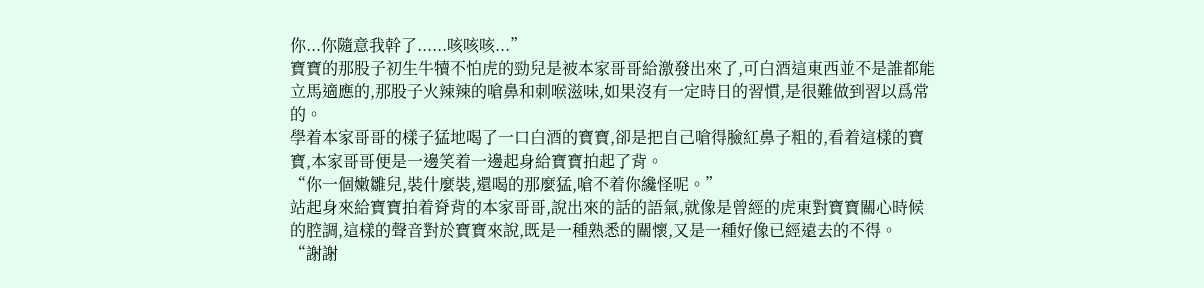你...你隨意我幹了......咳咳咳...”
寶寶的那股子初生牛犢不怕虎的勁兒是被本家哥哥給激發出來了,可白酒這東西並不是誰都能立馬適應的,那股子火辣辣的嗆鼻和刺喉滋味,如果沒有一定時日的習慣,是很難做到習以爲常的。
學着本家哥哥的樣子猛地喝了一口白酒的寶寶,卻是把自己嗆得臉紅鼻子粗的,看着這樣的寶寶,本家哥哥便是一邊笑着一邊起身給寶寶拍起了背。
“你一個嫩雛兒,裝什麼裝,還喝的那麼猛,嗆不着你纔怪呢。”
站起身來給寶寶拍着脊背的本家哥哥,說出來的話的語氣,就像是曾經的虎東對寶寶關心時候的腔調,這樣的聲音對於寶寶來說,既是一種熟悉的關懷,又是一種好像已經遠去的不得。
“謝謝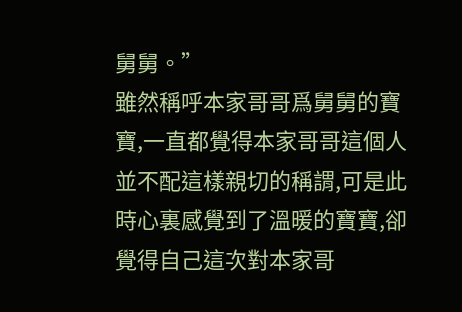舅舅。”
雖然稱呼本家哥哥爲舅舅的寶寶,一直都覺得本家哥哥這個人並不配這樣親切的稱謂,可是此時心裏感覺到了溫暖的寶寶,卻覺得自己這次對本家哥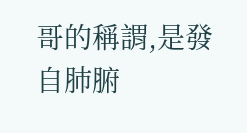哥的稱謂,是發自肺腑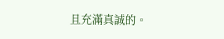且充滿真誠的。